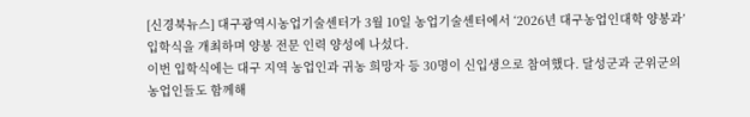[신경북뉴스] 대구광역시농업기술센터가 3월 10일 농업기술센터에서 ‘2026년 대구농업인대학 양봉과’ 입학식을 개최하며 양봉 전문 인력 양성에 나섰다.
이번 입학식에는 대구 지역 농업인과 귀농 희망자 등 30명이 신입생으로 참여했다. 달성군과 군위군의 농업인들도 함께해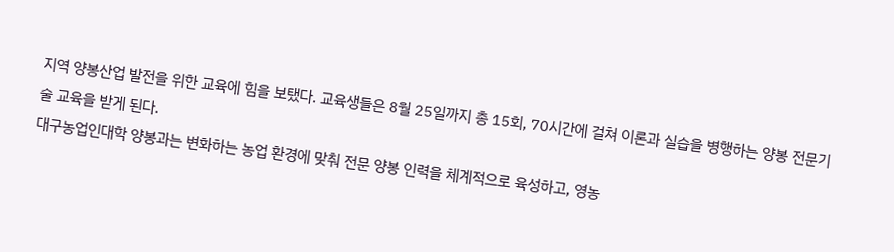지역 양봉산업 발전을 위한 교육에 힘을 보탰다. 교육생들은 8월 25일까지 총 15회, 70시간에 걸쳐 이론과 실습을 병행하는 양봉 전문기술 교육을 받게 된다.
대구농업인대학 양봉과는 변화하는 농업 환경에 맞춰 전문 양봉 인력을 체계적으로 육성하고, 영농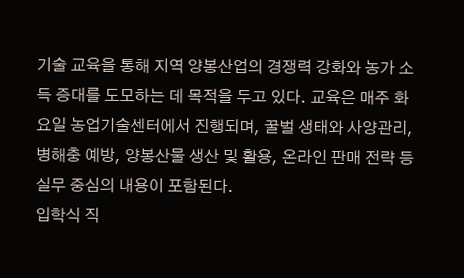기술 교육을 통해 지역 양봉산업의 경쟁력 강화와 농가 소득 증대를 도모하는 데 목적을 두고 있다. 교육은 매주 화요일 농업기술센터에서 진행되며, 꿀벌 생태와 사양관리, 병해충 예방, 양봉산물 생산 및 활용, 온라인 판매 전략 등 실무 중심의 내용이 포함된다.
입학식 직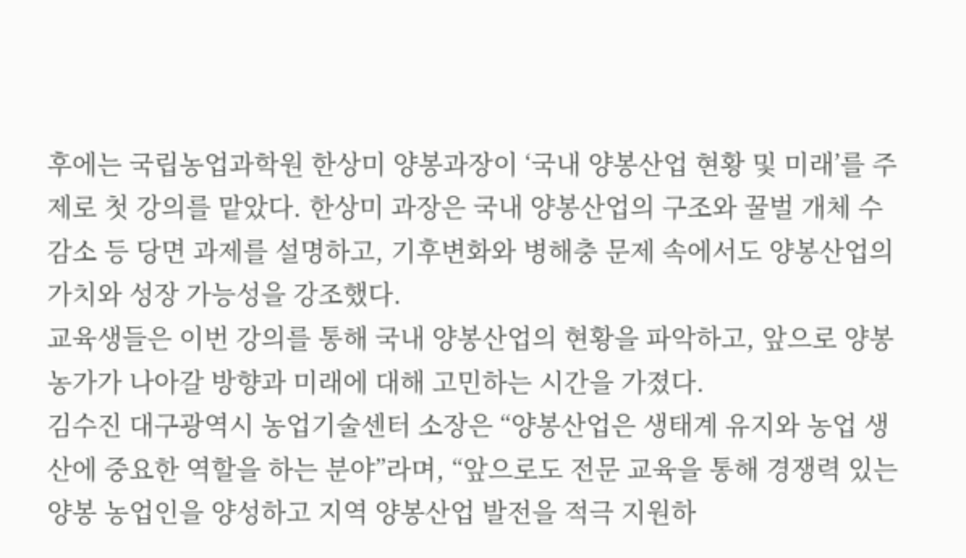후에는 국립농업과학원 한상미 양봉과장이 ‘국내 양봉산업 현황 및 미래’를 주제로 첫 강의를 맡았다. 한상미 과장은 국내 양봉산업의 구조와 꿀벌 개체 수 감소 등 당면 과제를 설명하고, 기후변화와 병해충 문제 속에서도 양봉산업의 가치와 성장 가능성을 강조했다.
교육생들은 이번 강의를 통해 국내 양봉산업의 현황을 파악하고, 앞으로 양봉 농가가 나아갈 방향과 미래에 대해 고민하는 시간을 가졌다.
김수진 대구광역시 농업기술센터 소장은 “양봉산업은 생태계 유지와 농업 생산에 중요한 역할을 하는 분야”라며, “앞으로도 전문 교육을 통해 경쟁력 있는 양봉 농업인을 양성하고 지역 양봉산업 발전을 적극 지원하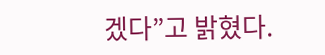겠다”고 밝혔다.